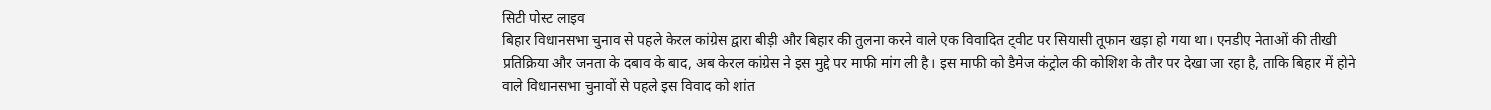सिटी पोस्ट लाइव
बिहार विधानसभा चुनाव से पहले केरल कांग्रेस द्वारा बीड़ी और बिहार की तुलना करने वाले एक विवादित ट्वीट पर सियासी तूफान खड़ा हो गया था। एनडीए नेताओं की तीखी प्रतिक्रिया और जनता के दबाव के बाद, अब केरल कांग्रेस ने इस मुद्दे पर माफी मांग ली है। इस माफी को डैमेज कंट्रोल की कोशिश के तौर पर देखा जा रहा है, ताकि बिहार में होने वाले विधानसभा चुनावों से पहले इस विवाद को शांत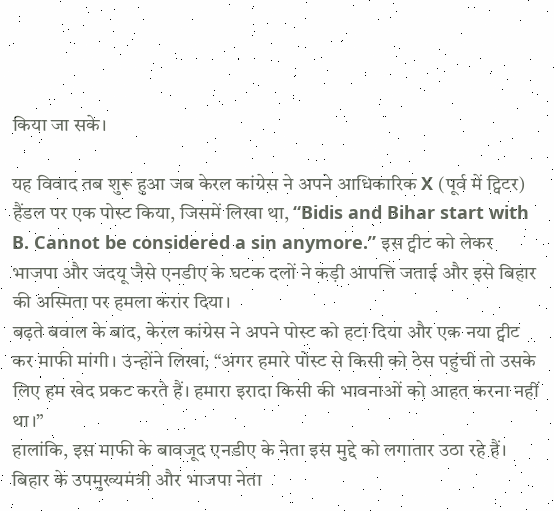किया जा सके।

यह विवाद तब शुरू हुआ जब केरल कांग्रेस ने अपने आधिकारिक X (पूर्व में ट्विटर) हैंडल पर एक पोस्ट किया, जिसमें लिखा था, “Bidis and Bihar start with B. Cannot be considered a sin anymore.” इस ट्वीट को लेकर भाजपा और जदयू जैसे एनडीए के घटक दलों ने कड़ी आपत्ति जताई और इसे बिहार की अस्मिता पर हमला करार दिया।
बढ़ते बवाल के बाद, केरल कांग्रेस ने अपने पोस्ट को हटा दिया और एक नया ट्वीट कर माफी मांगी। उन्होंने लिखा, “अगर हमारे पोस्ट से किसी को ठेस पहुंची तो उसके लिए हम खेद प्रकट करते हैं। हमारा इरादा किसी की भावनाओं को आहत करना नहीं था।”
हालांकि, इस माफी के बावजूद एनडीए के नेता इस मुद्दे को लगातार उठा रहे हैं। बिहार के उपमुख्यमंत्री और भाजपा नेता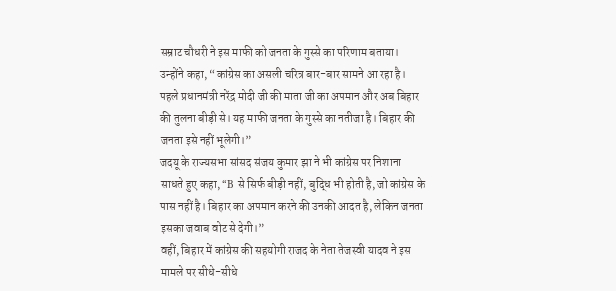सम्राट चौधरी ने इस माफी को जनता के गुस्से का परिणाम बताया। उन्होंने कहा, “कांग्रेस का असली चरित्र बार-बार सामने आ रहा है। पहले प्रधानमंत्री नरेंद्र मोदी जी की माता जी का अपमान और अब बिहार की तुलना बीड़ी से। यह माफी जनता के गुस्से का नतीजा है। बिहार की जनता इसे नहीं भूलेगी।”
जदयू के राज्यसभा सांसद संजय कुमार झा ने भी कांग्रेस पर निशाना साधते हुए कहा, “B से सिर्फ बीड़ी नहीं, बुद्धि भी होती है, जो कांग्रेस के पास नहीं है। बिहार का अपमान करने की उनकी आदत है, लेकिन जनता इसका जवाब वोट से देगी।”
वहीं, बिहार में कांग्रेस की सहयोगी राजद के नेता तेजस्वी यादव ने इस मामले पर सीधे-सीधे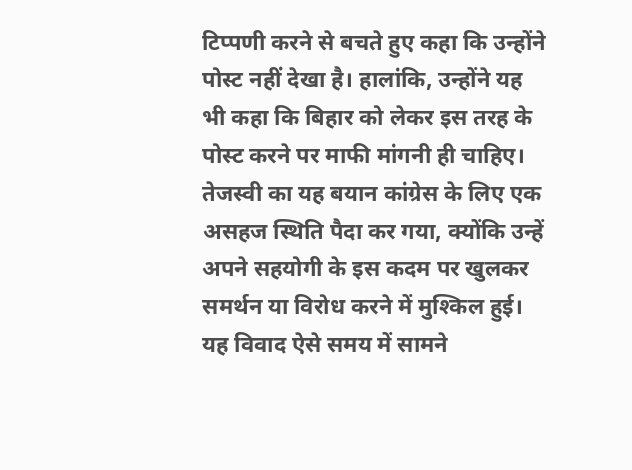टिप्पणी करने से बचते हुए कहा कि उन्होंने पोस्ट नहीं देखा है। हालांकि, उन्होंने यह भी कहा कि बिहार को लेकर इस तरह के पोस्ट करने पर माफी मांगनी ही चाहिए। तेजस्वी का यह बयान कांग्रेस के लिए एक असहज स्थिति पैदा कर गया, क्योंकि उन्हें अपने सहयोगी के इस कदम पर खुलकर समर्थन या विरोध करने में मुश्किल हुई।
यह विवाद ऐसे समय में सामने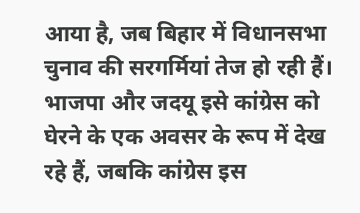आया है, जब बिहार में विधानसभा चुनाव की सरगर्मियां तेज हो रही हैं। भाजपा और जदयू इसे कांग्रेस को घेरने के एक अवसर के रूप में देख रहे हैं, जबकि कांग्रेस इस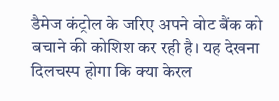डैमेज कंट्रोल के जरिए अपने वोट बैंक को बचाने की कोशिश कर रही है। यह देखना दिलचस्प होगा कि क्या केरल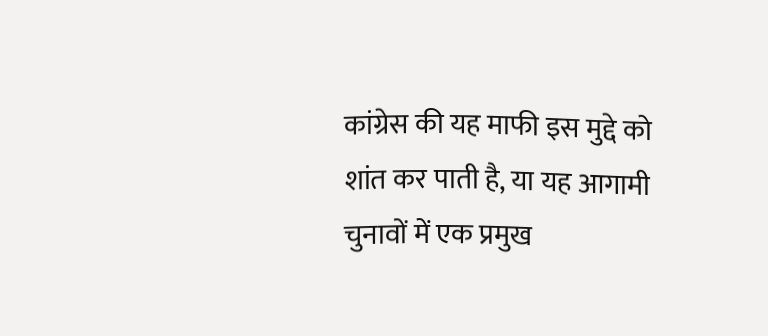कांग्रेस की यह माफी इस मुद्दे को शांत कर पाती है, या यह आगामी चुनावों में एक प्रमुख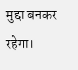मुद्दा बनकर रहेगा।